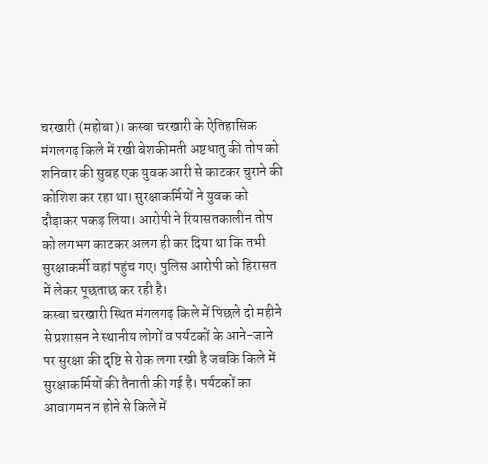चरखारी (महोबा)। कस्बा चरखारी के ऐतिहासिक मंगलगढ़ किले में रखी बेशकीमती अष्टधातु की तोप को शनिवार की सुबह एक युवक आरी से काटकर चुराने की कोशिश कर रहा था। सुरक्षाकर्मियों ने युवक को दौड़ाकर पकड़ लिया। आरोपी ने रियासतकालीन तोप को लगभग काटकर अलग ही कर दिया था कि तभी सुरक्षाकर्मी वहां पहुंच गए। पुलिस आरोपी को हिरासत में लेकर पूछताछ कर रही है।
कस्बा चरखारी स्थित मंगलगढ़ किले में पिछले दो महीने से प्रशासन ने स्थानीय लोगों व पर्यटकों के आने-जाने पर सुरक्षा की दृष्टि से रोक लगा रखी है जबकि किले में सुरक्षाकर्मियों की तैनाती की गई है। पर्यटकों का आवागमन न होने से किले में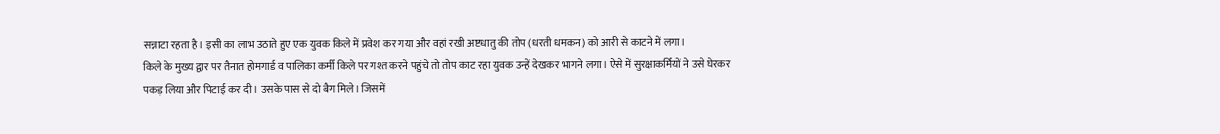सन्नाटा रहता है। इसी का लाभ उठाते हुए एक युवक किले में प्रवेश कर गया और वहां रखी अष्टधातु की तोप (धरती धमकन) को आरी से काटने में लगा।
किले के मुख्य द्वार पर तैनात होमगार्ड व पालिका कर्मी किले पर गश्त करने पहुंचे तो तोप काट रहा युवक उन्हें देखकर भागने लगा। ऐसे में सुरक्षाकर्मियों ने उसे घेरकर पकड़ लिया और पिटाई कर दी। उसके पास से दो बैग मिले। जिसमें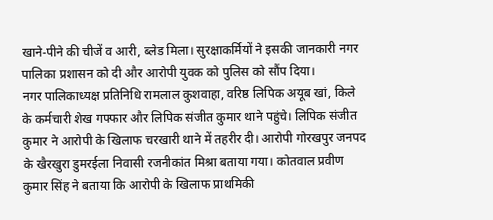खाने-पीने की चीजें व आरी, ब्लेड मिला। सुरक्षाकर्मियों ने इसकी जानकारी नगर पालिका प्रशासन को दी और आरोपी युवक को पुलिस को सौंप दिया।
नगर पालिकाध्यक्ष प्रतिनिधि रामलाल कुशवाहा, वरिष्ठ लिपिक अयूब खां, किले के कर्मचारी शेख गफ्फार और लिपिक संजीत कुमार थाने पहुंचे। लिपिक संजीत कुमार ने आरोपी के खिलाफ चरखारी थाने में तहरीर दी। आरोपी गोरखपुर जनपद के खैरखुरा डुमरईला निवासी रजनीकांत मिश्रा बताया गया। कोतवाल प्रवीण कुमार सिंह ने बताया कि आरोपी के खिलाफ प्राथमिकी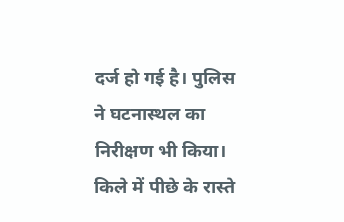दर्ज हो गई है। पुलिस ने घटनास्थल का निरीक्षण भी किया।
किले में पीछे के रास्ते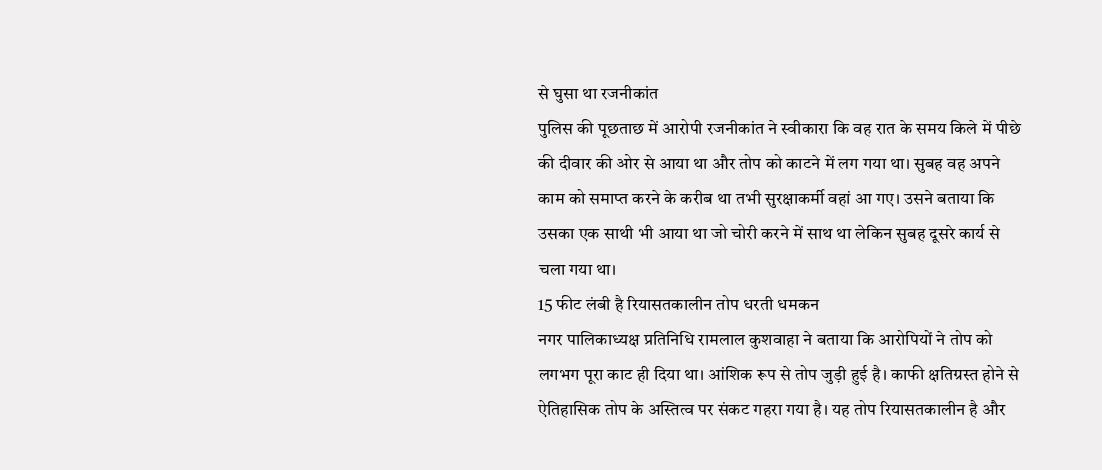से घुसा था रजनीकांत
पुलिस की पूछताछ में आरोपी रजनीकांत ने स्वीकारा कि वह रात के समय किले में पीछे की दीवार की ओर से आया था और तोप को काटने में लग गया था। सुबह वह अपने काम को समाप्त करने के करीब था तभी सुरक्षाकर्मी वहां आ गए। उसने बताया कि उसका एक साथी भी आया था जो चोरी करने में साथ था लेकिन सुबह दूसरे कार्य से चला गया था।
15 फीट लंबी है रियासतकालीन तोप धरती धमकन
नगर पालिकाध्यक्ष प्रतिनिधि रामलाल कुशवाहा ने बताया कि आरोपियों ने तोप को लगभग पूरा काट ही दिया था। आंशिक रूप से तोप जुड़ी हुई है। काफी क्षतिग्रस्त होने से ऐतिहासिक तोप के अस्तित्व पर संकट गहरा गया है। यह तोप रियासतकालीन है और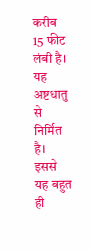करीब 15 फीट लंबी है। यह अष्टधातु से निर्मित है। इससे यह बहुत ही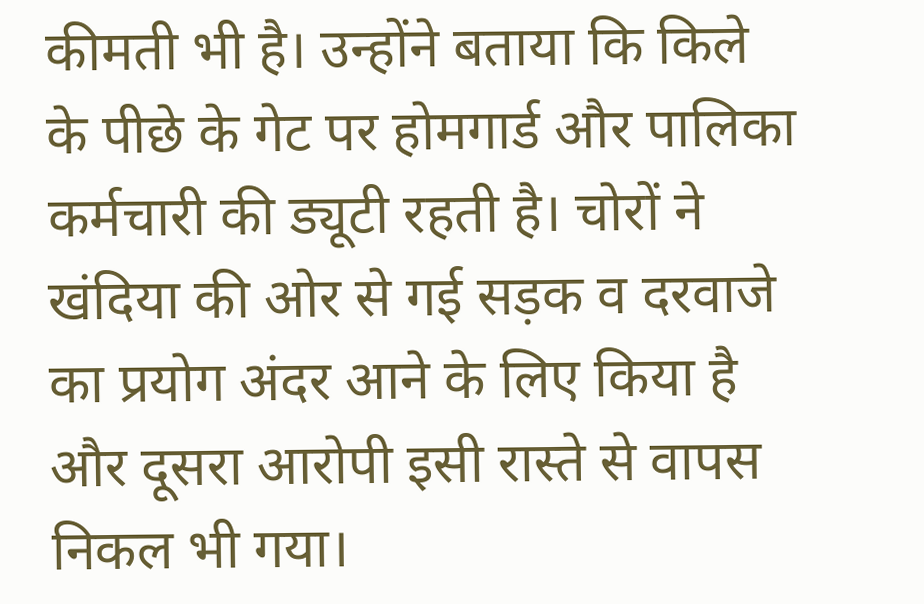कीमती भी है। उन्होंने बताया कि किले के पीछे के गेट पर होमगार्ड और पालिका कर्मचारी की ड्यूटी रहती है। चोरों ने खंदिया की ओर से गई सड़क व दरवाजे का प्रयोग अंदर आने के लिए किया है और दूसरा आरोपी इसी रास्ते से वापस निकल भी गया।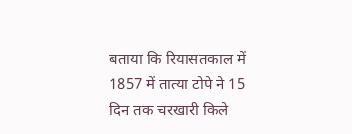बताया कि रियासतकाल में 1857 में तात्या टोपे ने 15 दिन तक चरखारी किले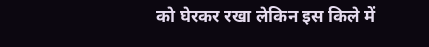को घेरकर रखा लेकिन इस किले में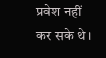प्रवेश नहीं कर सके थे।